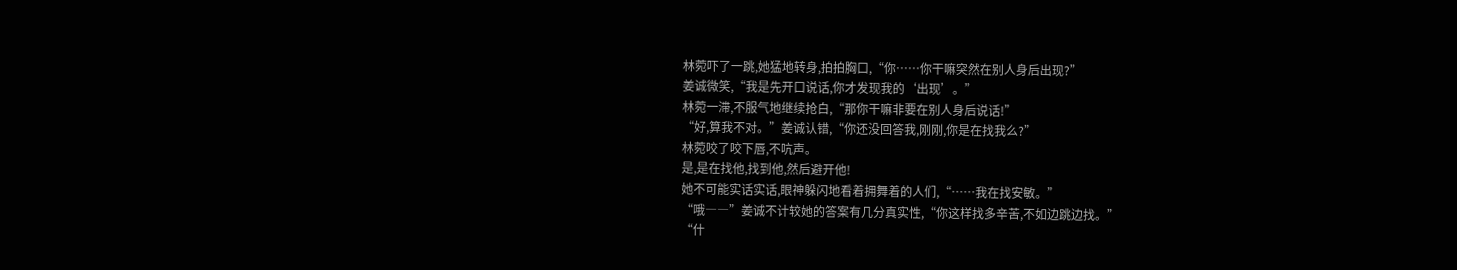林菀吓了一跳,她猛地转身,拍拍胸口,“你……你干嘛突然在别人身后出现?”
姜诚微笑,“我是先开口说话,你才发现我的‘出现’。”
林菀一滞,不服气地继续抢白,“那你干嘛非要在别人身后说话!”
“好,算我不对。”姜诚认错,“你还没回答我,刚刚,你是在找我么?”
林菀咬了咬下唇,不吭声。
是,是在找他,找到他,然后避开他!
她不可能实话实话,眼神躲闪地看着拥舞着的人们,“……我在找安敏。”
“哦――”姜诚不计较她的答案有几分真实性,“你这样找多辛苦,不如边跳边找。”
“什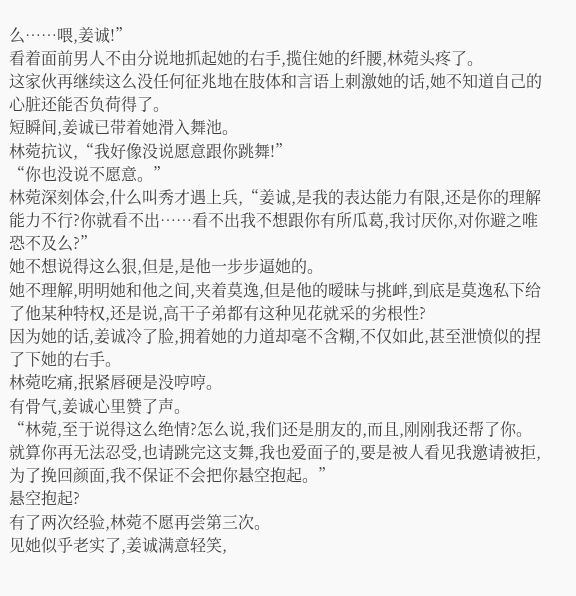么……喂,姜诚!”
看着面前男人不由分说地抓起她的右手,揽住她的纤腰,林菀头疼了。
这家伙再继续这么没任何征兆地在肢体和言语上刺激她的话,她不知道自己的心脏还能否负荷得了。
短瞬间,姜诚已带着她滑入舞池。
林菀抗议,“我好像没说愿意跟你跳舞!”
“你也没说不愿意。”
林菀深刻体会,什么叫秀才遇上兵,“姜诚,是我的表达能力有限,还是你的理解能力不行?你就看不出……看不出我不想跟你有所瓜葛,我讨厌你,对你避之唯恐不及么?”
她不想说得这么狠,但是,是他一步步逼她的。
她不理解,明明她和他之间,夹着莫逸,但是他的暧昧与挑衅,到底是莫逸私下给了他某种特权,还是说,高干子弟都有这种见花就采的劣根性?
因为她的话,姜诚冷了脸,拥着她的力道却毫不含糊,不仅如此,甚至泄愤似的捏了下她的右手。
林菀吃痛,抿紧唇硬是没哼哼。
有骨气,姜诚心里赞了声。
“林菀,至于说得这么绝情?怎么说,我们还是朋友的,而且,刚刚我还帮了你。就算你再无法忍受,也请跳完这支舞,我也爱面子的,要是被人看见我邀请被拒,为了挽回颜面,我不保证不会把你悬空抱起。”
悬空抱起?
有了两次经验,林菀不愿再尝第三次。
见她似乎老实了,姜诚满意轻笑,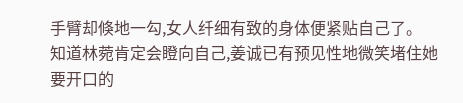手臂却倏地一勾,女人纤细有致的身体便紧贴自己了。
知道林菀肯定会瞪向自己,姜诚已有预见性地微笑堵住她要开口的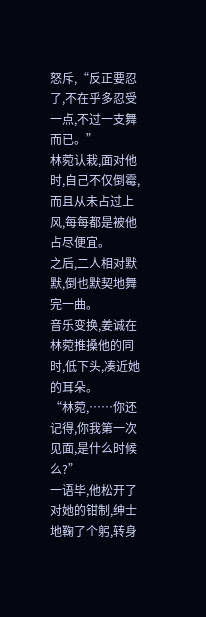怒斥,“反正要忍了,不在乎多忍受一点,不过一支舞而已。”
林菀认栽,面对他时,自己不仅倒霉,而且从未占过上风,每每都是被他占尽便宜。
之后,二人相对默默,倒也默契地舞完一曲。
音乐变换,姜诚在林菀推搡他的同时,低下头,凑近她的耳朵。
“林菀,……你还记得,你我第一次见面,是什么时候么?”
一语毕,他松开了对她的钳制,绅士地鞠了个躬,转身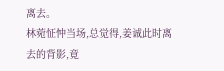离去。
林菀怔忡当场,总觉得,姜诚此时离去的背影,竟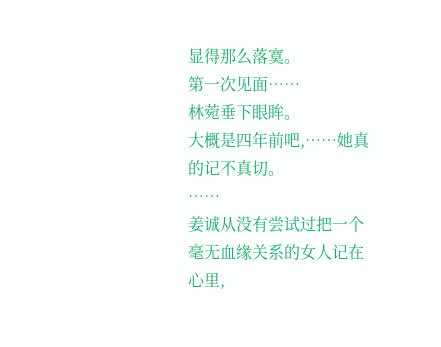显得那么落寞。
第一次见面……
林菀垂下眼眸。
大概是四年前吧,……她真的记不真切。
……
姜诚从没有尝试过把一个毫无血缘关系的女人记在心里,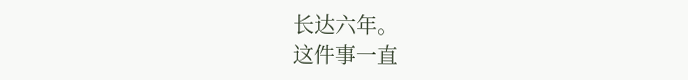长达六年。
这件事一直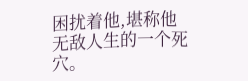困扰着他,堪称他无敌人生的一个死穴。